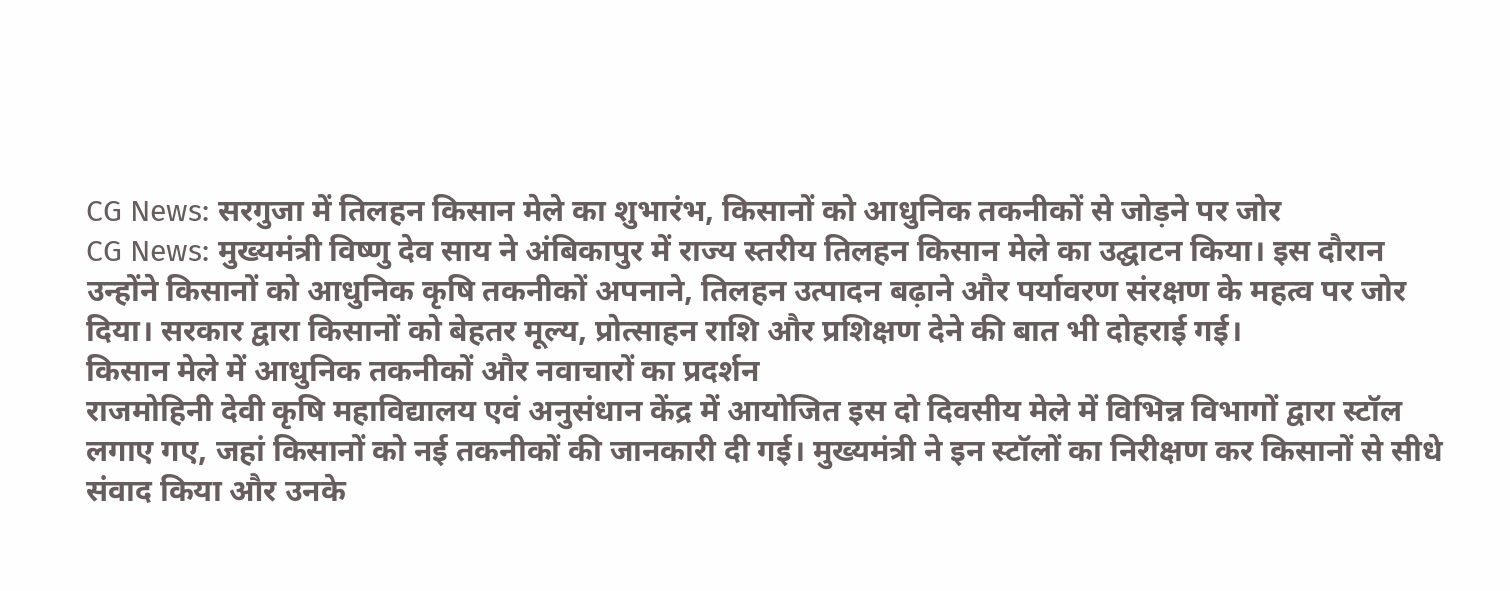CG News: सरगुजा में तिलहन किसान मेले का शुभारंभ, किसानों को आधुनिक तकनीकों से जोड़ने पर जोर
CG News: मुख्यमंत्री विष्णु देव साय ने अंबिकापुर में राज्य स्तरीय तिलहन किसान मेले का उद्घाटन किया। इस दौरान उन्होंने किसानों को आधुनिक कृषि तकनीकों अपनाने, तिलहन उत्पादन बढ़ाने और पर्यावरण संरक्षण के महत्व पर जोर दिया। सरकार द्वारा किसानों को बेहतर मूल्य, प्रोत्साहन राशि और प्रशिक्षण देने की बात भी दोहराई गई।
किसान मेले में आधुनिक तकनीकों और नवाचारों का प्रदर्शन
राजमोहिनी देवी कृषि महाविद्यालय एवं अनुसंधान केंद्र में आयोजित इस दो दिवसीय मेले में विभिन्न विभागों द्वारा स्टॉल लगाए गए, जहां किसानों को नई तकनीकों की जानकारी दी गई। मुख्यमंत्री ने इन स्टॉलों का निरीक्षण कर किसानों से सीधे संवाद किया और उनके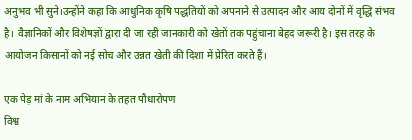अनुभव भी सुने।उन्होंने कहा कि आधुनिक कृषि पद्धतियों को अपनाने से उत्पादन और आय दोनों में वृद्धि संभव है। वैज्ञानिकों और विशेषज्ञों द्वारा दी जा रही जानकारी को खेतों तक पहुंचाना बेहद जरूरी है। इस तरह के आयोजन किसानों को नई सोच और उन्नत खेती की दिशा में प्रेरित करते हैं।

एक पेड़ मां के नाम अभियान के तहत पौधारोपण
विश्व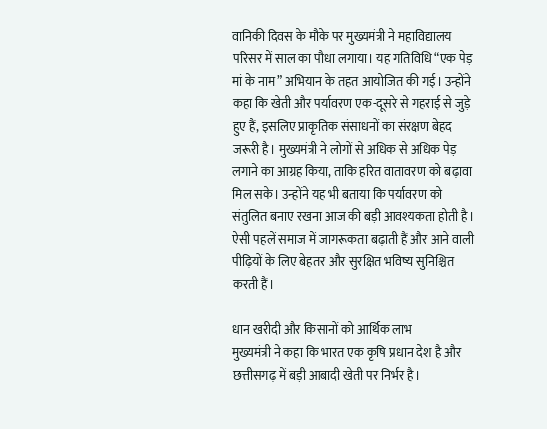वानिकी दिवस के मौके पर मुख्यमंत्री ने महाविद्यालय परिसर में साल का पौधा लगाया। यह गतिविधि “एक पेड़ मां के नाम” अभियान के तहत आयोजित की गई। उन्होंने कहा कि खेती और पर्यावरण एक-दूसरे से गहराई से जुड़े हुए हैं, इसलिए प्राकृतिक संसाधनों का संरक्षण बेहद जरूरी है। मुख्यमंत्री ने लोगों से अधिक से अधिक पेड़ लगाने का आग्रह किया, ताकि हरित वातावरण को बढ़ावा मिल सके। उन्होंने यह भी बताया कि पर्यावरण को संतुलित बनाए रखना आज की बड़ी आवश्यकता होती है। ऐसी पहलें समाज में जागरूकता बढ़ाती हैं और आने वाली पीढ़ियों के लिए बेहतर और सुरक्षित भविष्य सुनिश्चित करती हैं।

धान खरीदी और किसानों को आर्थिक लाभ
मुख्यमंत्री ने कहा कि भारत एक कृषि प्रधान देश है और छत्तीसगढ़ में बड़ी आबादी खेती पर निर्भर है।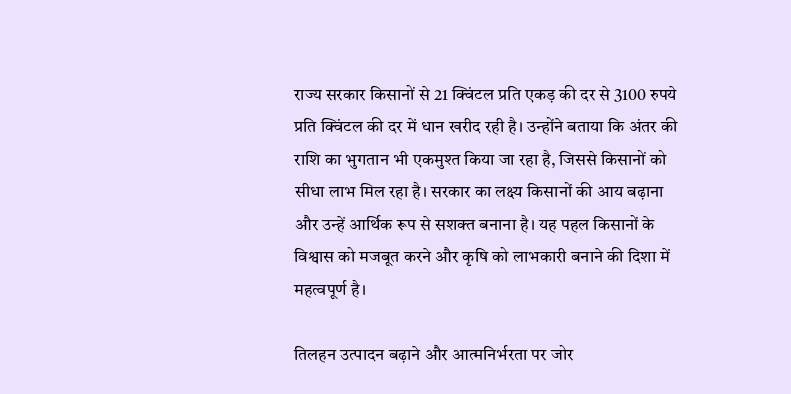राज्य सरकार किसानों से 21 क्विंटल प्रति एकड़ की दर से 3100 रुपये प्रति क्विंटल की दर में धान खरीद रही है। उन्होंने बताया कि अंतर की राशि का भुगतान भी एकमुश्त किया जा रहा है, जिससे किसानों को सीधा लाभ मिल रहा है। सरकार का लक्ष्य किसानों की आय बढ़ाना और उन्हें आर्थिक रूप से सशक्त बनाना है। यह पहल किसानों के विश्वास को मजबूत करने और कृषि को लाभकारी बनाने की दिशा में महत्वपूर्ण है।

तिलहन उत्पादन बढ़ाने और आत्मनिर्भरता पर जोर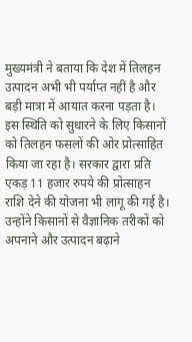मुख्यमंत्री ने बताया कि देश में तिलहन उत्पादन अभी भी पर्याप्त नहीं है और बड़ी मात्रा में आयात करना पड़ता है। इस स्थिति को सुधारने के लिए किसानों को तिलहन फसलों की ओर प्रोत्साहित किया जा रहा है। सरकार द्वारा प्रति एकड़ 11 हजार रुपये की प्रोत्साहन राशि देने की योजना भी लागू की गई है। उन्होंने किसानों से वैज्ञानिक तरीकों को अपनाने और उत्पादन बढ़ाने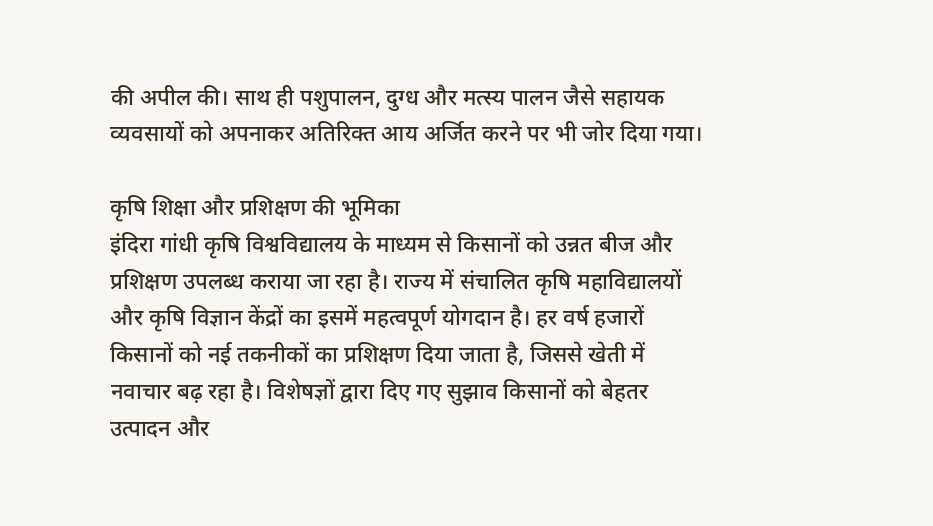की अपील की। साथ ही पशुपालन, दुग्ध और मत्स्य पालन जैसे सहायक व्यवसायों को अपनाकर अतिरिक्त आय अर्जित करने पर भी जोर दिया गया।

कृषि शिक्षा और प्रशिक्षण की भूमिका
इंदिरा गांधी कृषि विश्वविद्यालय के माध्यम से किसानों को उन्नत बीज और प्रशिक्षण उपलब्ध कराया जा रहा है। राज्य में संचालित कृषि महाविद्यालयों और कृषि विज्ञान केंद्रों का इसमें महत्वपूर्ण योगदान है। हर वर्ष हजारों किसानों को नई तकनीकों का प्रशिक्षण दिया जाता है, जिससे खेती में नवाचार बढ़ रहा है। विशेषज्ञों द्वारा दिए गए सुझाव किसानों को बेहतर उत्पादन और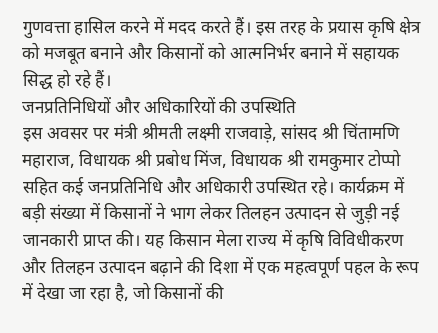गुणवत्ता हासिल करने में मदद करते हैं। इस तरह के प्रयास कृषि क्षेत्र को मजबूत बनाने और किसानों को आत्मनिर्भर बनाने में सहायक सिद्ध हो रहे हैं।
जनप्रतिनिधियों और अधिकारियों की उपस्थिति
इस अवसर पर मंत्री श्रीमती लक्ष्मी राजवाड़े, सांसद श्री चिंतामणि महाराज, विधायक श्री प्रबोध मिंज, विधायक श्री रामकुमार टोप्पो सहित कई जनप्रतिनिधि और अधिकारी उपस्थित रहे। कार्यक्रम में बड़ी संख्या में किसानों ने भाग लेकर तिलहन उत्पादन से जुड़ी नई जानकारी प्राप्त की। यह किसान मेला राज्य में कृषि विविधीकरण और तिलहन उत्पादन बढ़ाने की दिशा में एक महत्वपूर्ण पहल के रूप में देखा जा रहा है, जो किसानों की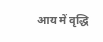आय में वृद्धि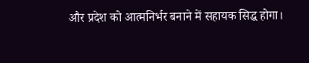और प्रदेश को आत्मनिर्भर बनाने में सहायक सिद्ध होगा।